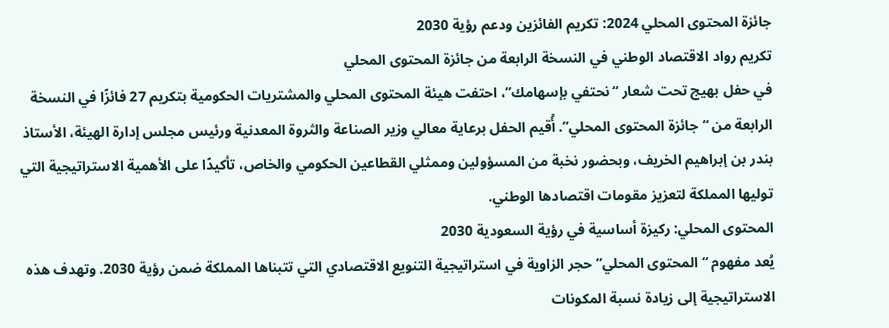جائزة المحتوى المحلي 2024: تكريم الفائزين ودعم رؤية 2030
تكريم رواد الاقتصاد الوطني في النسخة الرابعة من جائزة المحتوى المحلي
في حفل بهيج تحت شعار “نحتفي بإسهامك”، احتفت هيئة المحتوى المحلي والمشتريات الحكومية بتكريم 27 فائزًا في النسخة الرابعة من “جائزة المحتوى المحلي”. أُقيم الحفل برعاية معالي وزير الصناعة والثروة المعدنية ورئيس مجلس إدارة الهيئة، الأستاذ بندر بن إبراهيم الخريف، وبحضور نخبة من المسؤولين وممثلي القطاعين الحكومي والخاص، تأكيدًا على الأهمية الاستراتيجية التي توليها المملكة لتعزيز مقومات اقتصادها الوطني.
المحتوى المحلي: ركيزة أساسية في رؤية السعودية 2030
يُعد مفهوم “المحتوى المحلي” حجر الزاوية في استراتيجية التنويع الاقتصادي التي تتبناها المملكة ضمن رؤية 2030. وتهدف هذه الاستراتيجية إلى زيادة نسبة المكونات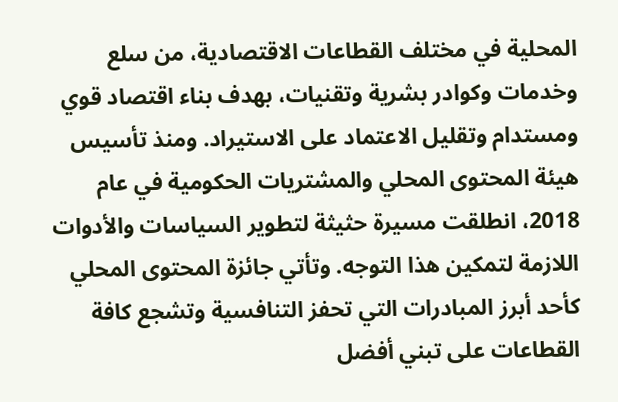المحلية في مختلف القطاعات الاقتصادية، من سلع وخدمات وكوادر بشرية وتقنيات، بهدف بناء اقتصاد قوي ومستدام وتقليل الاعتماد على الاستيراد. ومنذ تأسيس هيئة المحتوى المحلي والمشتريات الحكومية في عام 2018، انطلقت مسيرة حثيثة لتطوير السياسات والأدوات اللازمة لتمكين هذا التوجه. وتأتي جائزة المحتوى المحلي كأحد أبرز المبادرات التي تحفز التنافسية وتشجع كافة القطاعات على تبني أفضل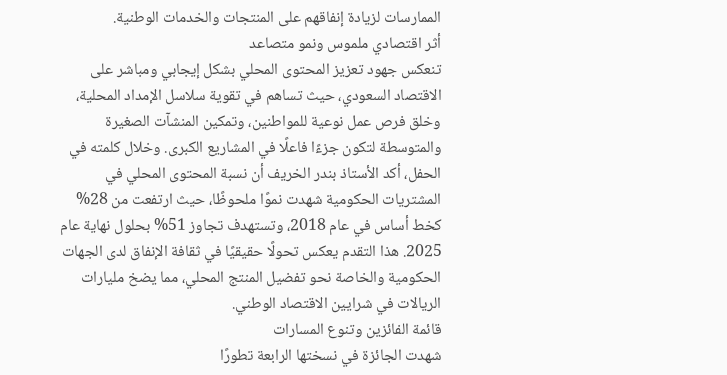الممارسات لزيادة إنفاقهم على المنتجات والخدمات الوطنية.
أثر اقتصادي ملموس ونمو متصاعد
تنعكس جهود تعزيز المحتوى المحلي بشكل إيجابي ومباشر على الاقتصاد السعودي، حيث تساهم في تقوية سلاسل الإمداد المحلية، وخلق فرص عمل نوعية للمواطنين، وتمكين المنشآت الصغيرة والمتوسطة لتكون جزءًا فاعلًا في المشاريع الكبرى. وخلال كلمته في الحفل، أكد الأستاذ بندر الخريف أن نسبة المحتوى المحلي في المشتريات الحكومية شهدت نموًا ملحوظًا، حيث ارتفعت من 28% كخط أساس في عام 2018، وتستهدف تجاوز 51% بحلول نهاية عام 2025. هذا التقدم يعكس تحولًا حقيقيًا في ثقافة الإنفاق لدى الجهات الحكومية والخاصة نحو تفضيل المنتج المحلي، مما يضخ مليارات الريالات في شرايين الاقتصاد الوطني.
قائمة الفائزين وتنوع المسارات
شهدت الجائزة في نسختها الرابعة تطورًا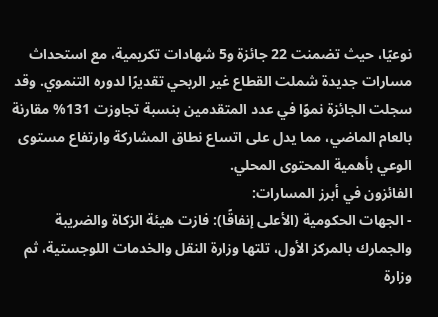نوعيًا، حيث تضمنت 22 جائزة و5 شهادات تكريمية، مع استحداث مسارات جديدة شملت القطاع غير الربحي تقديرًا لدوره التنموي. وقد سجلت الجائزة نموًا في عدد المتقدمين بنسبة تجاوزت 131% مقارنة بالعام الماضي، مما يدل على اتساع نطاق المشاركة وارتفاع مستوى الوعي بأهمية المحتوى المحلي.
الفائزون في أبرز المسارات:
- الجهات الحكومية (الأعلى إنفاقًا): فازت هيئة الزكاة والضريبة والجمارك بالمركز الأول، تلتها وزارة النقل والخدمات اللوجستية، ثم وزارة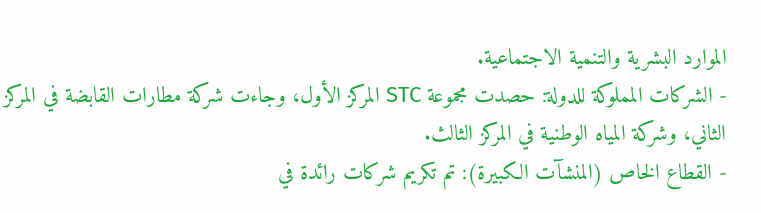الموارد البشرية والتنمية الاجتماعية.
- الشركات المملوكة للدولة: حصدت مجموعة STC المركز الأول، وجاءت شركة مطارات القابضة في المركز الثاني، وشركة المياه الوطنية في المركز الثالث.
- القطاع الخاص (المنشآت الكبيرة): تم تكريم شركات رائدة في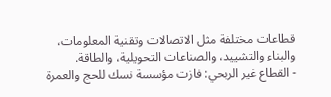قطاعات مختلفة مثل الاتصالات وتقنية المعلومات، والبناء والتشييد، والصناعات التحويلية، والطاقة.
- القطاع غير الربحي: فازت مؤسسة نسك للحج والعمرة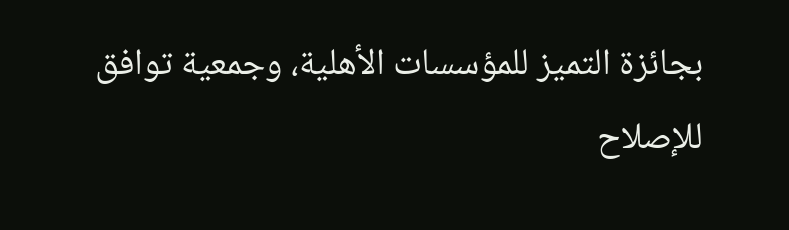بجائزة التميز للمؤسسات الأهلية، وجمعية توافق للإصلاح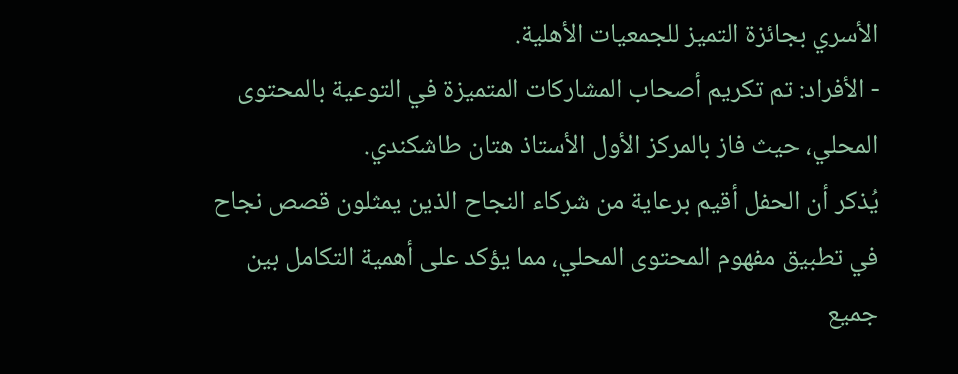الأسري بجائزة التميز للجمعيات الأهلية.
- الأفراد: تم تكريم أصحاب المشاركات المتميزة في التوعية بالمحتوى المحلي، حيث فاز بالمركز الأول الأستاذ هتان طاشكندي.
يُذكر أن الحفل أقيم برعاية من شركاء النجاح الذين يمثلون قصص نجاح في تطبيق مفهوم المحتوى المحلي، مما يؤكد على أهمية التكامل بين جميع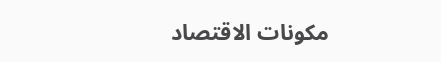مكونات الاقتصاد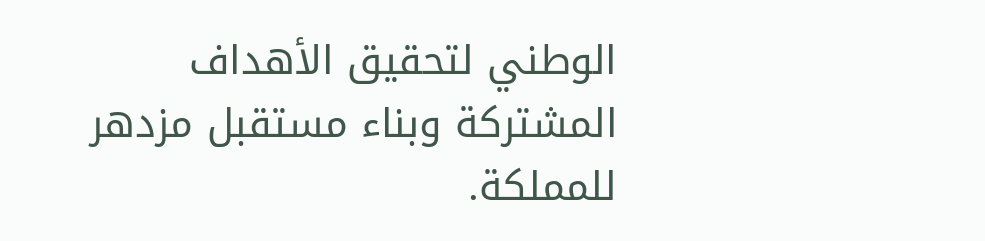الوطني لتحقيق الأهداف المشتركة وبناء مستقبل مزدهر للمملكة.